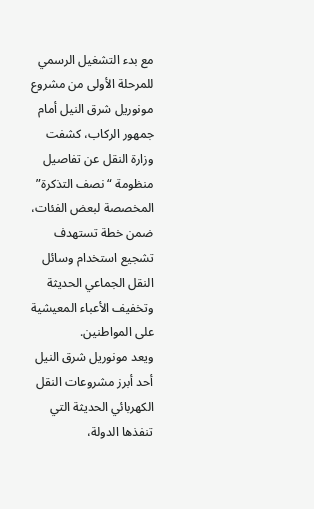مع بدء التشغيل الرسمي للمرحلة الأولى من مشروع مونوريل شرق النيل أمام جمهور الركاب، كشفت وزارة النقل عن تفاصيل منظومة “نصف التذكرة” المخصصة لبعض الفئات، ضمن خطة تستهدف تشجيع استخدام وسائل النقل الجماعي الحديثة وتخفيف الأعباء المعيشية على المواطنين.
ويعد مونوريل شرق النيل أحد أبرز مشروعات النقل الكهربائي الحديثة التي تنفذها الدولة،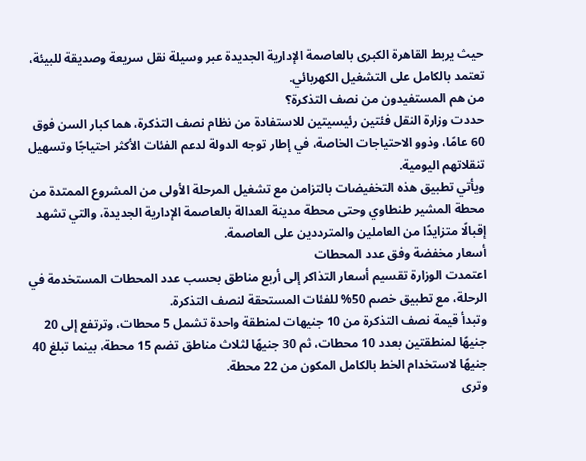حيث يربط القاهرة الكبرى بالعاصمة الإدارية الجديدة عبر وسيلة نقل سريعة وصديقة للبيئة، تعتمد بالكامل على التشغيل الكهربائي.
من هم المستفيدون من نصف التذكرة؟
حددت وزارة النقل فئتين رئيسيتين للاستفادة من نظام نصف التذكرة، هما كبار السن فوق 60 عامًا، وذوو الاحتياجات الخاصة، في إطار توجه الدولة لدعم الفئات الأكثر احتياجًا وتسهيل تنقلاتهم اليومية.
ويأتي تطبيق هذه التخفيضات بالتزامن مع تشغيل المرحلة الأولى من المشروع الممتدة من محطة المشير طنطاوي وحتى محطة مدينة العدالة بالعاصمة الإدارية الجديدة، والتي تشهد إقبالًا متزايدًا من العاملين والمترددين على العاصمة.
أسعار مخفضة وفق عدد المحطات
اعتمدت الوزارة تقسيم أسعار التذاكر إلى أربع مناطق بحسب عدد المحطات المستخدمة في الرحلة، مع تطبيق خصم 50% للفئات المستحقة لنصف التذكرة.
وتبدأ قيمة نصف التذكرة من 10 جنيهات لمنطقة واحدة تشمل 5 محطات، وترتفع إلى 20 جنيهًا لمنطقتين بعدد 10 محطات، ثم 30 جنيهًا لثلاث مناطق تضم 15 محطة، بينما تبلغ 40 جنيهًا لاستخدام الخط بالكامل المكون من 22 محطة.
وترى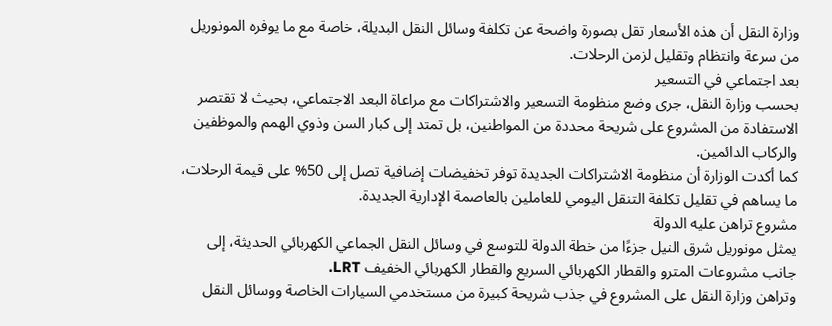وزارة النقل أن هذه الأسعار تقل بصورة واضحة عن تكلفة وسائل النقل البديلة، خاصة مع ما يوفره المونوريل من سرعة وانتظام وتقليل لزمن الرحلات.
بعد اجتماعي في التسعير
بحسب وزارة النقل، جرى وضع منظومة التسعير والاشتراكات مع مراعاة البعد الاجتماعي، بحيث لا تقتصر الاستفادة من المشروع على شريحة محددة من المواطنين، بل تمتد إلى كبار السن وذوي الهمم والموظفين والركاب الدائمين.
كما أكدت الوزارة أن منظومة الاشتراكات الجديدة توفر تخفيضات إضافية تصل إلى 50% على قيمة الرحلات، ما يساهم في تقليل تكلفة التنقل اليومي للعاملين بالعاصمة الإدارية الجديدة.
مشروع تراهن عليه الدولة
يمثل مونوريل شرق النيل جزءًا من خطة الدولة للتوسع في وسائل النقل الجماعي الكهربائي الحديثة، إلى جانب مشروعات المترو والقطار الكهربائي السريع والقطار الكهربائي الخفيف LRT.
وتراهن وزارة النقل على المشروع في جذب شريحة كبيرة من مستخدمي السيارات الخاصة ووسائل النقل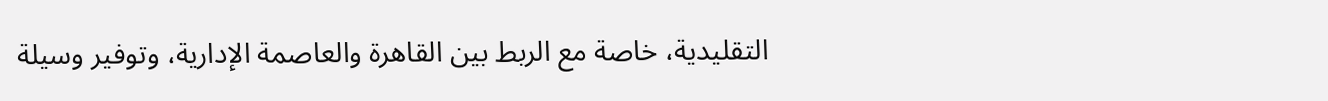التقليدية، خاصة مع الربط بين القاهرة والعاصمة الإدارية، وتوفير وسيلة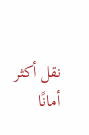نقل أكثر أمانًا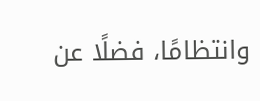وانتظامًا، فضلًا عن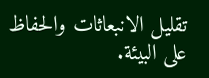تقليل الانبعاثات والحفاظ على البيئة.